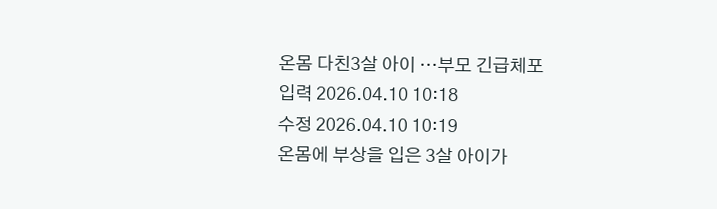온몸 다친3살 아이 …부모 긴급체포
입력 2026.04.10 10:18
수정 2026.04.10 10:19
온몸에 부상을 입은 3살 아이가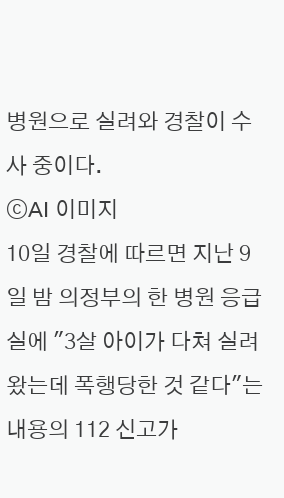병원으로 실려와 경찰이 수사 중이다.
ⓒAI 이미지
10일 경찰에 따르면 지난 9일 밤 의정부의 한 병원 응급실에 "3살 아이가 다쳐 실려 왔는데 폭행당한 것 같다"는 내용의 112 신고가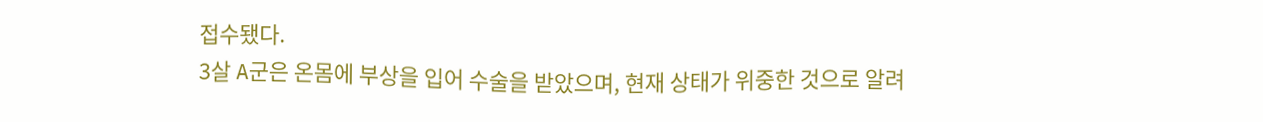접수됐다.
3살 A군은 온몸에 부상을 입어 수술을 받았으며, 현재 상태가 위중한 것으로 알려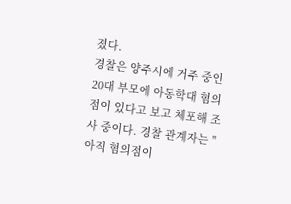졌다.
경찰은 양주시에 거주 중인 20대 부모에 아동학대 혐의점이 있다고 보고 체포해 조사 중이다. 경찰 관계자는 "아직 혐의점이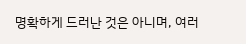명확하게 드러난 것은 아니며, 여러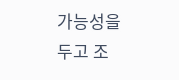가능성을 두고 조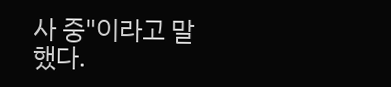사 중"이라고 말했다.